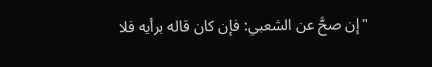"إن صحَّ عن الشعبي: فإن كان قاله برأيه فلا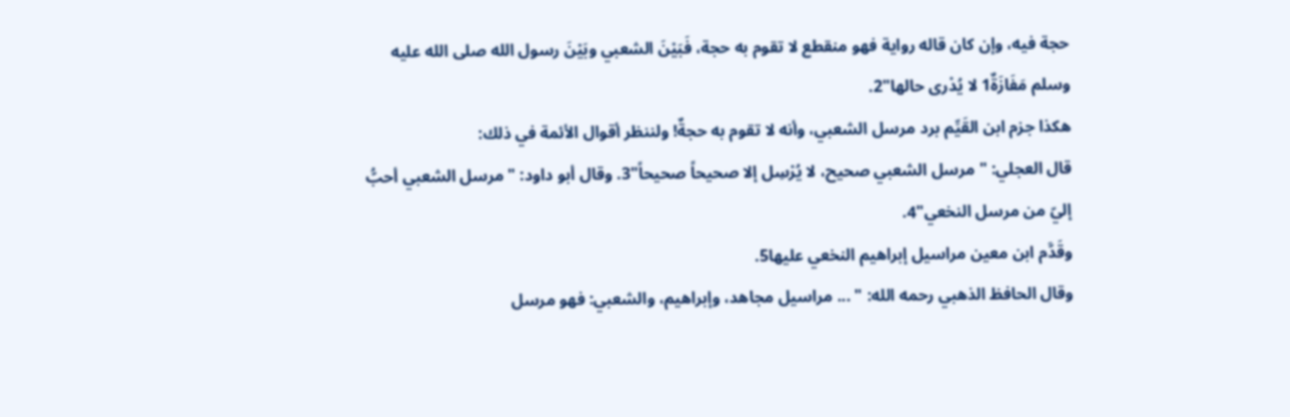حجة فيه، وإن كان قاله رواية فهو منقطع لا تقوم به حجة، فَبَيْنَ الشعبي وبَيْنَ رسول الله صلى الله عليه وسلم مَفَازَةٌ1 لا يُدْرى حالها"2.
هكذا جزم ابن القَيِّم برد مرسل الشعبي، وأنه لا تقوم به حجةٌ! ولننظر أقوال الأئمة في ذلك:
قال العجلي: "مرسل الشعبي صحيح، لا يُرْسِل إلا صحيحاً صحيحاً"3. وقال أبو داود: "مرسل الشعبي أحبُّ إليّ من مرسل النخعي"4.
وقَدَّم ابن معين مراسيل إبراهيم النخعي عليها5.
وقال الحافظ الذهبي رحمه الله: " ... مراسيل مجاهد، وإبراهيم، والشعبي: فهو مرسل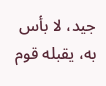جيد، لا بأس به، يقبله قوم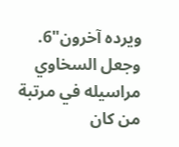ويرده آخرون"6.
وجعل السخاوي مراسيله في مرتبة من كان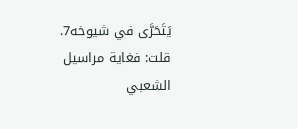يَتَحَرَّى في شيوخه7.
قلت: فغاية مراسيل الشعبي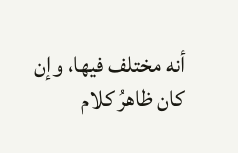أنه مختلف فيها، وإن كان ظاهرُ كلام